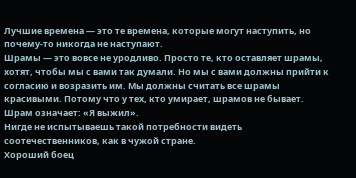Лучшие времена — это те времена, которые могут наступить, но почему-то никогда не наступают.
Шрамы — это вовсе не уродливо. Просто те, кто оставляет шрамы, хотят, чтобы мы с вами так думали. Но мы с вами должны прийти к согласию и возразить им. Мы должны считать все шрамы красивыми. Потому что у тех, кто умирает, шрамов не бывает. Шрам означает: «Я выжил».
Нигде не испытываешь такой потребности видеть соотечественников, как в чужой стране.
Хороший боец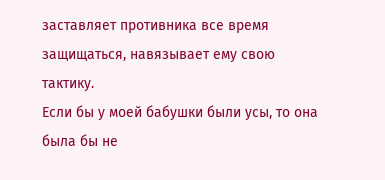заставляет противника все время защищаться, навязывает ему свою тактику.
Если бы у моей бабушки были усы, то она была бы не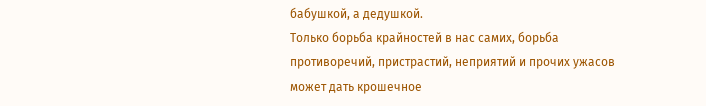бабушкой, а дедушкой.
Только борьба крайностей в нас самих, борьба противоречий, пристрастий, неприятий и прочих ужасов может дать крошечное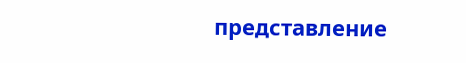представление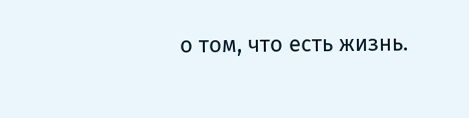о том, что есть жизнь.